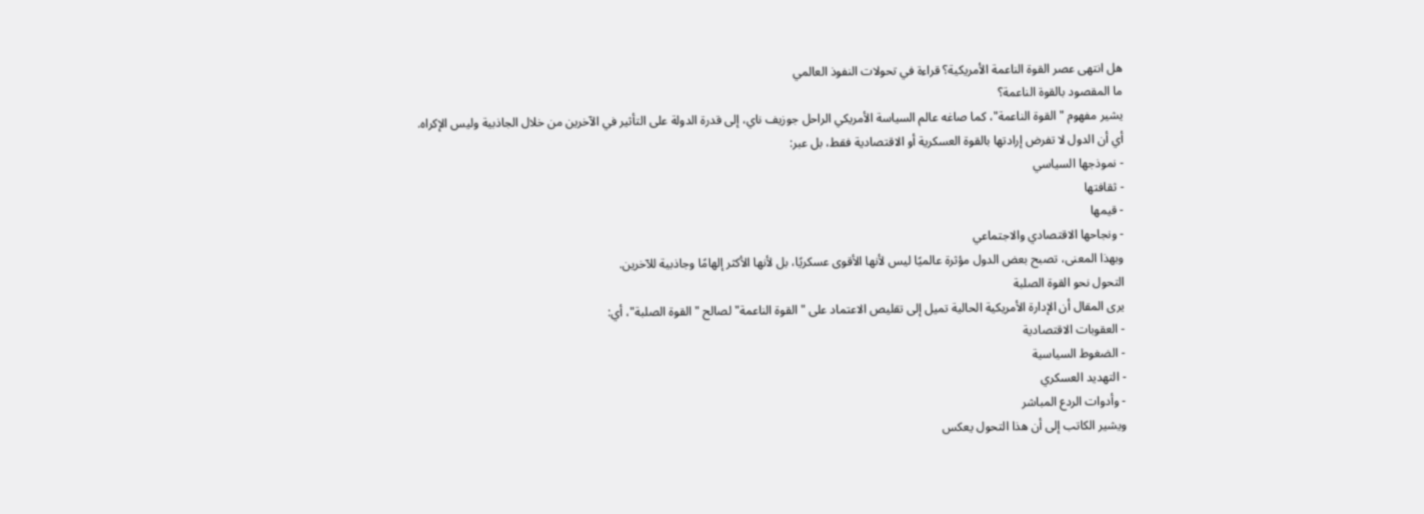هل انتهى عصر القوة الناعمة الأمريكية؟ قراءة في تحولات النفوذ العالمي
ما المقصود بالقوة الناعمة؟
يشير مفهوم "القوة الناعمة"، كما صاغه عالم السياسة الأمريكي الراحل جوزيف ناي، إلى قدرة الدولة على التأثير في الآخرين من خلال الجاذبية وليس الإكراه.
أي أن الدول لا تفرض إرادتها بالقوة العسكرية أو الاقتصادية فقط، بل عبر:
- نموذجها السياسي
- ثقافتها
- قيمها
- ونجاحها الاقتصادي والاجتماعي
وبهذا المعنى، تصبح بعض الدول مؤثرة عالميًا ليس لأنها الأقوى عسكريًا، بل لأنها الأكثر إلهامًا وجاذبية للآخرين.
التحول نحو القوة الصلبة
يرى المقال أن الإدارة الأمريكية الحالية تميل إلى تقليص الاعتماد على "القوة الناعمة" لصالح "القوة الصلبة"، أي:
- العقوبات الاقتصادية
- الضغوط السياسية
- التهديد العسكري
- وأدوات الردع المباشر
ويشير الكاتب إلى أن هذا التحول يعكس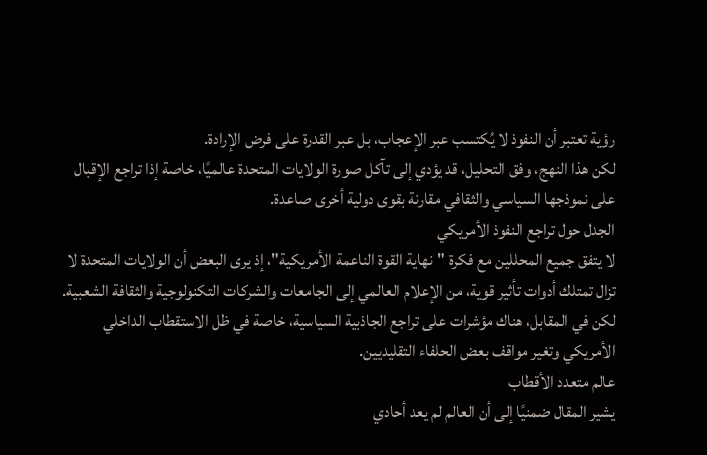رؤية تعتبر أن النفوذ لا يُكتسب عبر الإعجاب، بل عبر القدرة على فرض الإرادة.
لكن هذا النهج، وفق التحليل، قد يؤدي إلى تآكل صورة الولايات المتحدة عالميًا، خاصة إذا تراجع الإقبال على نموذجها السياسي والثقافي مقارنة بقوى دولية أخرى صاعدة.
الجدل حول تراجع النفوذ الأمريكي
لا يتفق جميع المحللين مع فكرة "نهاية القوة الناعمة الأمريكية"، إذ يرى البعض أن الولايات المتحدة لا تزال تمتلك أدوات تأثير قوية، من الإعلام العالمي إلى الجامعات والشركات التكنولوجية والثقافة الشعبية.
لكن في المقابل، هناك مؤشرات على تراجع الجاذبية السياسية، خاصة في ظل الاستقطاب الداخلي الأمريكي وتغير مواقف بعض الحلفاء التقليديين.
عالم متعدد الأقطاب
يشير المقال ضمنيًا إلى أن العالم لم يعد أحادي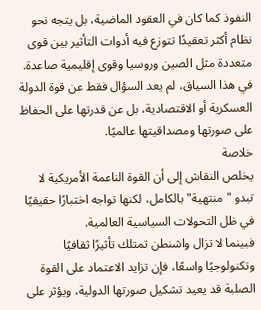النفوذ كما كان في العقود الماضية، بل يتجه نحو نظام أكثر تعقيدًا تتوزع فيه أدوات التأثير بين قوى متعددة مثل الصين وروسيا وقوى إقليمية صاعدة.
في هذا السياق، لم يعد السؤال فقط عن قوة الدولة العسكرية أو الاقتصادية، بل عن قدرتها على الحفاظ على صورتها ومصداقيتها عالميًا.
خلاصة
يخلص النقاش إلى أن القوة الناعمة الأمريكية لا تبدو "منتهية" بالكامل، لكنها تواجه اختبارًا حقيقيًا في ظل التحولات السياسية العالمية.
فبينما لا تزال واشنطن تمتلك تأثيرًا ثقافيًا وتكنولوجيًا واسعًا، فإن تزايد الاعتماد على القوة الصلبة قد يعيد تشكيل صورتها الدولية، ويؤثر على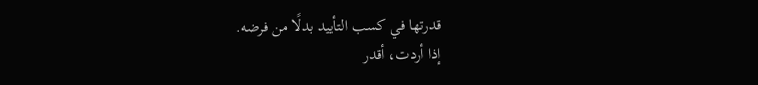قدرتها في كسب التأييد بدلًا من فرضه.
إذا أردت، أقدر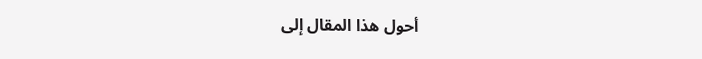أحول هذا المقال إلى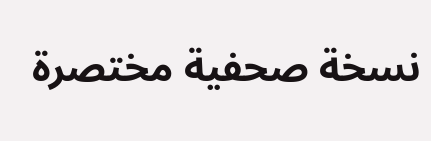نسخة صحفية مختصرة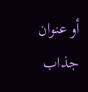أو عنوان جذاب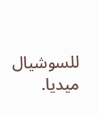للسوشيال ميديا.